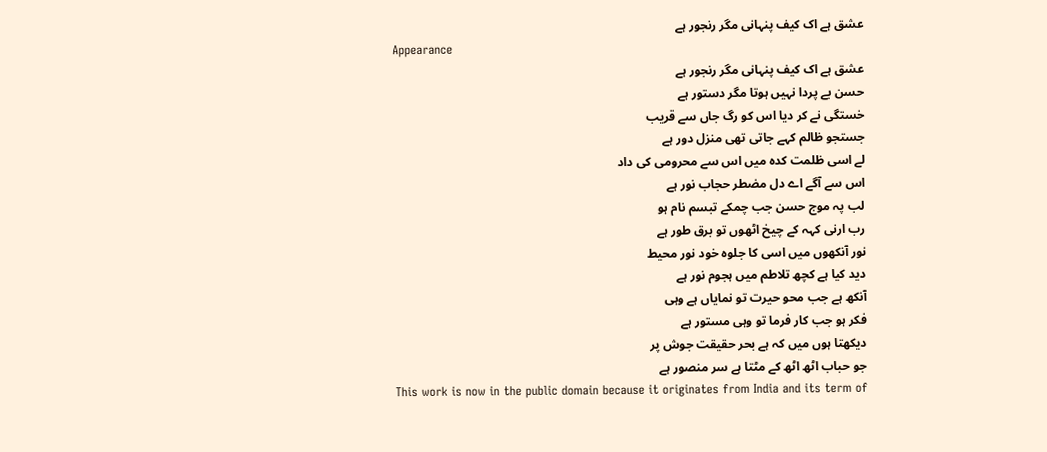عشق ہے اک کیف پنہانی مگر رنجور ہے
Appearance
عشق ہے اک کیف پنہانی مگر رنجور ہے
حسن بے پردا نہیں ہوتا مگر دستور ہے
خستگی نے کر دیا اس کو رگ جاں سے قریب
جستجو ظالم کہے جاتی تھی منزل دور ہے
لے اسی ظلمت کدہ میں اس سے محرومی کی داد
اس سے آگے اے دل مضطر حجاب نور ہے
لب پہ موج حسن جب چمکے تبسم نام ہو
رب ارنی کہہ کے چیخ اٹھوں تو برق طور ہے
نور آنکھوں میں اسی کا جلوہ خود نور محیط
دید کیا ہے کچھ تلاطم میں ہجوم نور ہے
آنکھ ہے جب محو حیرت تو نمایاں ہے وہی
فکر ہو جب کار فرما تو وہی مستور ہے
دیکھتا ہوں میں کہ ہے بحر حقیقت جوش پر
جو حباب اٹھ اٹھ کے مٹتا ہے سر منصور ہے
This work is now in the public domain because it originates from India and its term of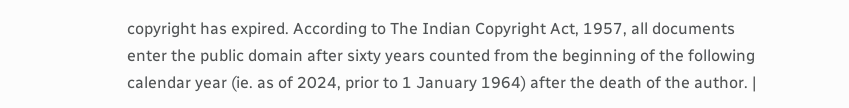copyright has expired. According to The Indian Copyright Act, 1957, all documents enter the public domain after sixty years counted from the beginning of the following calendar year (ie. as of 2024, prior to 1 January 1964) after the death of the author. |